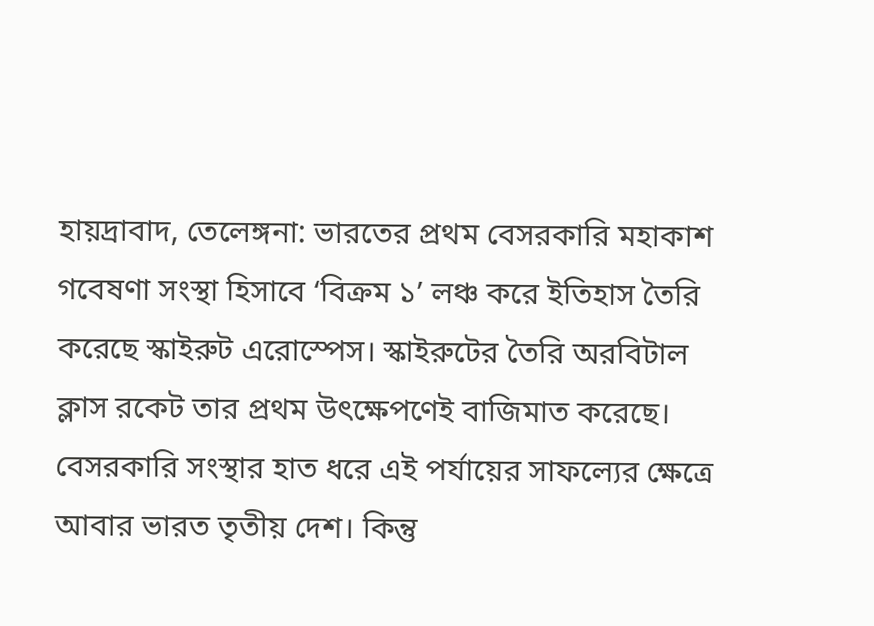হায়দ্রাবাদ, তেলেঙ্গনা: ভারতের প্রথম বেসরকারি মহাকাশ গবেষণা সংস্থা হিসাবে ‘বিক্রম ১’ লঞ্চ করে ইতিহাস তৈরি করেছে স্কাইরুট এরোস্পেস। স্কাইরুটের তৈরি অরবিটাল ক্লাস রকেট তার প্রথম উৎক্ষেপণেই বাজিমাত করেছে। বেসরকারি সংস্থার হাত ধরে এই পর্যায়ের সাফল্যের ক্ষেত্রে আবার ভারত তৃতীয় দেশ। কিন্তু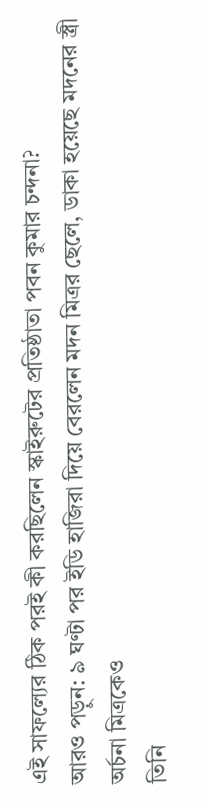এই সাফল্যের ঠিক পরই কী করছিলেন স্কাইরুটের প্রতিষ্ঠাতা পবন কুমার চন্দনা?
আরও পড়ুন: ৯ ঘণ্টা পর ইডি হাজিরা দিয়ে বেরলেন মদন মিত্রর ছেলে, ডাকা হয়েছে মদনের স্ত্রী অর্চনা মিত্রকেও
তিনি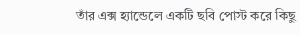তাঁর এক্স হ্যান্ডেলে একটি ছবি পোস্ট করে কিছু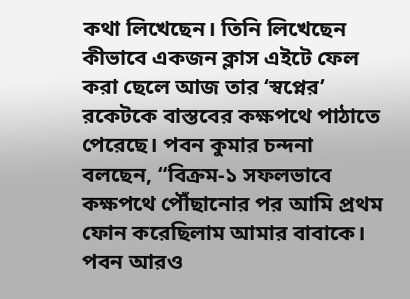কথা লিখেছেন। তিনি লিখেছেন কীভাবে একজন ক্লাস এইটে ফেল করা ছেলে আজ তার ‘স্বপ্নের’ রকেটকে বাস্তবের কক্ষপথে পাঠাতে পেরেছে। পবন কুমার চন্দনা বলছেন, “বিক্রম-১ সফলভাবে কক্ষপথে পৌঁছানোর পর আমি প্রথম ফোন করেছিলাম আমার বাবাকে।
পবন আরও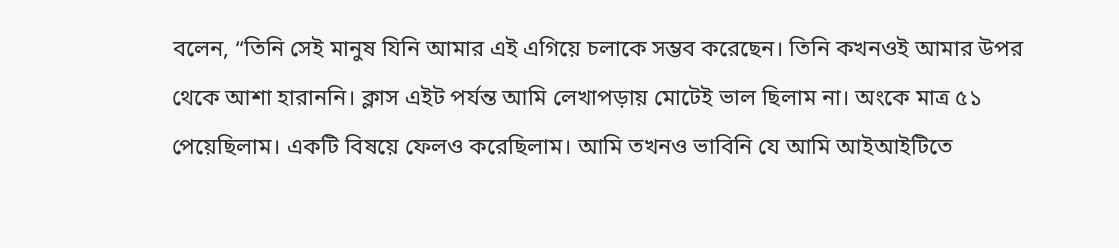বলেন, “তিনি সেই মানুষ যিনি আমার এই এগিয়ে চলাকে সম্ভব করেছেন। তিনি কখনওই আমার উপর থেকে আশা হারাননি। ক্লাস এইট পর্যন্ত আমি লেখাপড়ায় মোটেই ভাল ছিলাম না। অংকে মাত্র ৫১ পেয়েছিলাম। একটি বিষয়ে ফেলও করেছিলাম। আমি তখনও ভাবিনি যে আমি আইআইটিতে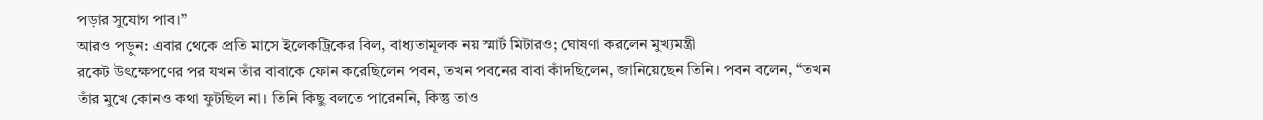পড়ার সুযোগ পাব।”
আরও পড়ুন: এবার থেকে প্রতি মাসে ইলেকট্রিকের বিল, বাধ্যতামূলক নয় স্মার্ট মিটারও; ঘোষণা করলেন মুখ্যমন্ত্রী
রকেট উৎক্ষেপণের পর যখন তাঁর বাবাকে ফোন করেছিলেন পবন, তখন পবনের বাবা কাঁদছিলেন, জানিয়েছেন তিনি। পবন বলেন, “তখন তাঁর মুখে কোনও কথা ফুটছিল না। তিনি কিছু বলতে পারেননি, কিন্তু তাও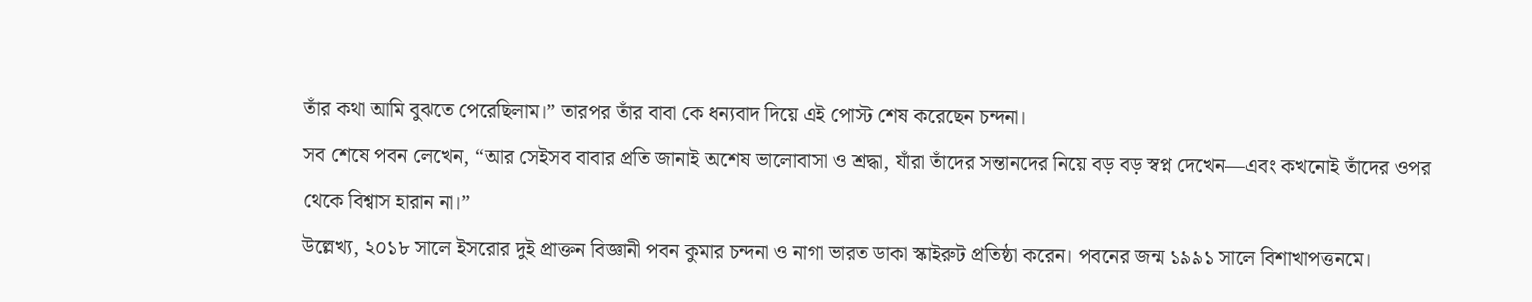তাঁর কথা আমি বুঝতে পেরেছিলাম।” তারপর তাঁর বাবা কে ধন্যবাদ দিয়ে এই পোস্ট শেষ করেছেন চন্দনা।
সব শেষে পবন লেখেন, “আর সেইসব বাবার প্রতি জানাই অশেষ ভালোবাসা ও শ্রদ্ধা, যাঁরা তাঁদের সন্তানদের নিয়ে বড় বড় স্বপ্ন দেখেন—এবং কখনোই তাঁদের ওপর থেকে বিশ্বাস হারান না।”
উল্লেখ্য, ২০১৮ সালে ইসরোর দুই প্রাক্তন বিজ্ঞানী পবন কুমার চন্দনা ও নাগা ভারত ডাকা স্কাইরুট প্রতিষ্ঠা করেন। পবনের জন্ম ১৯৯১ সালে বিশাখাপত্তনমে।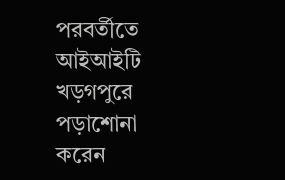পরবর্তীতে আইআইটি খড়গপুরে পড়াশোনা করেন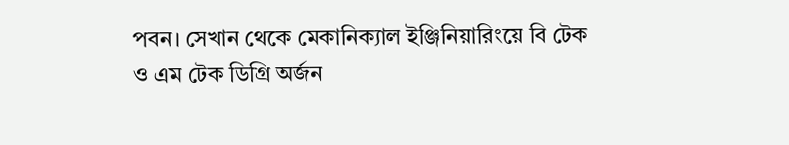পবন। সেখান থেকে মেকানিক্যাল ইঞ্জিনিয়ারিংয়ে বি টেক ও এম টেক ডিগ্রি অর্জন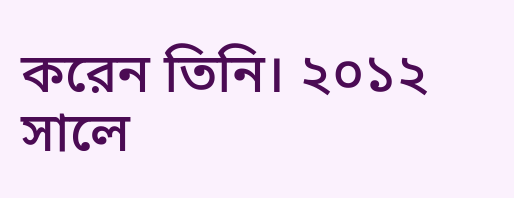করেন তিনি। ২০১২ সালে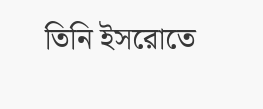তিনি ইসরোতে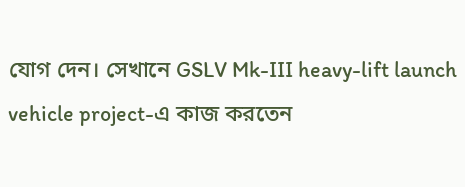যোগ দেন। সেখানে GSLV Mk-III heavy-lift launch vehicle project-এ কাজ করতেন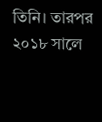তিনি। তারপর ২০১৮ সালে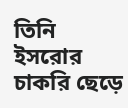তিনি ইসরোর চাকরি ছেড়ে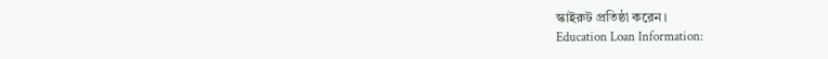স্কাইরুট প্রতিষ্ঠা করেন।
Education Loan Information: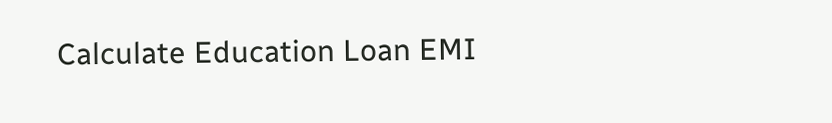Calculate Education Loan EMI